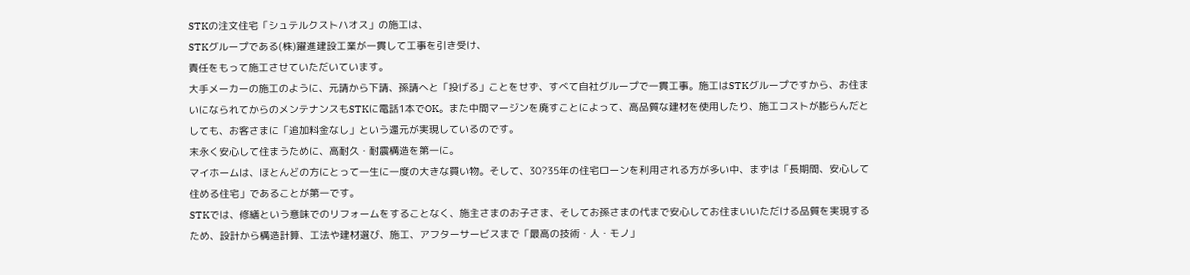STKの注文住宅「シュテルクストハオス」の施工は、
STKグループである(株)躍進建設工業が一貫して工事を引き受け、
責任をもって施工させていただいています。
大手メーカーの施工のように、元請から下請、孫請へと「投げる」ことをせず、すべて自社グループで一貫工事。施工はSTKグループですから、お住まいになられてからのメンテナンスもSTKに電話1本でOK。また中間マージンを廃すことによって、高品質な建材を使用したり、施工コストが膨らんだとしても、お客さまに「追加料金なし」という還元が実現しているのです。
末永く安心して住まうために、高耐久・耐震構造を第一に。
マイホームは、ほとんどの方にとって一生に一度の大きな買い物。そして、30?35年の住宅ローンを利用される方が多い中、まずは「長期間、安心して住める住宅」であることが第一です。
STKでは、修繕という意味でのリフォームをすることなく、施主さまのお子さま、そしてお孫さまの代まで安心してお住まいいただける品質を実現するため、設計から構造計算、工法や建材選び、施工、アフターサービスまで「最高の技術・人・モノ」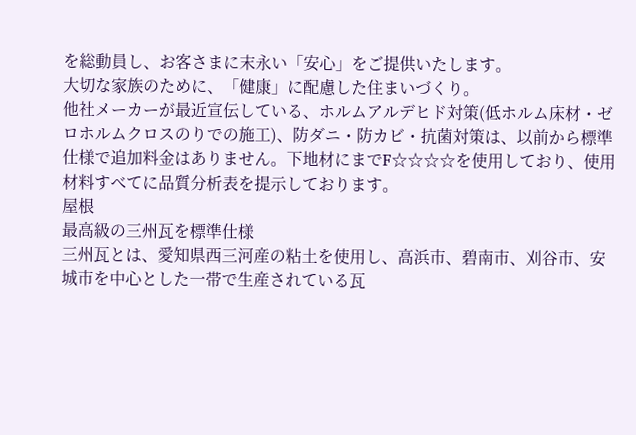を総動員し、お客さまに末永い「安心」をご提供いたします。
大切な家族のために、「健康」に配慮した住まいづくり。
他社メーカーが最近宣伝している、ホルムアルデヒド対策(低ホルム床材・ゼロホルムクロスのりでの施工)、防ダニ・防カビ・抗菌対策は、以前から標準仕様で追加料金はありません。下地材にまでF☆☆☆☆を使用しており、使用材料すべてに品質分析表を提示しております。
屋根
最高級の三州瓦を標準仕様
三州瓦とは、愛知県西三河産の粘土を使用し、高浜市、碧南市、刈谷市、安城市を中心とした一帯で生産されている瓦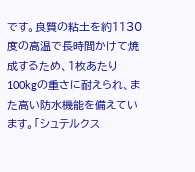です。良質の粘土を約1130度の高温で長時間かけて焼成するため、1枚あたり100kgの重さに耐えられ、また高い防水機能を備えています。「シュテルクス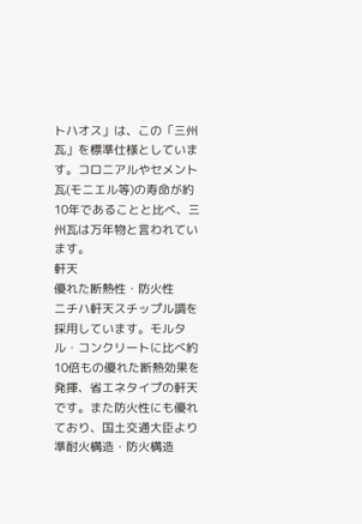トハオス」は、この「三州瓦」を標準仕様としています。コロニアルやセメント瓦(モニエル等)の寿命が約10年であることと比べ、三州瓦は万年物と言われています。
軒天
優れた断熱性・防火性
ニチハ軒天スチップル調を採用しています。モルタル・コンクリートに比べ約10倍もの優れた断熱効果を発揮、省エネタイプの軒天です。また防火性にも優れており、国土交通大臣より準耐火構造・防火構造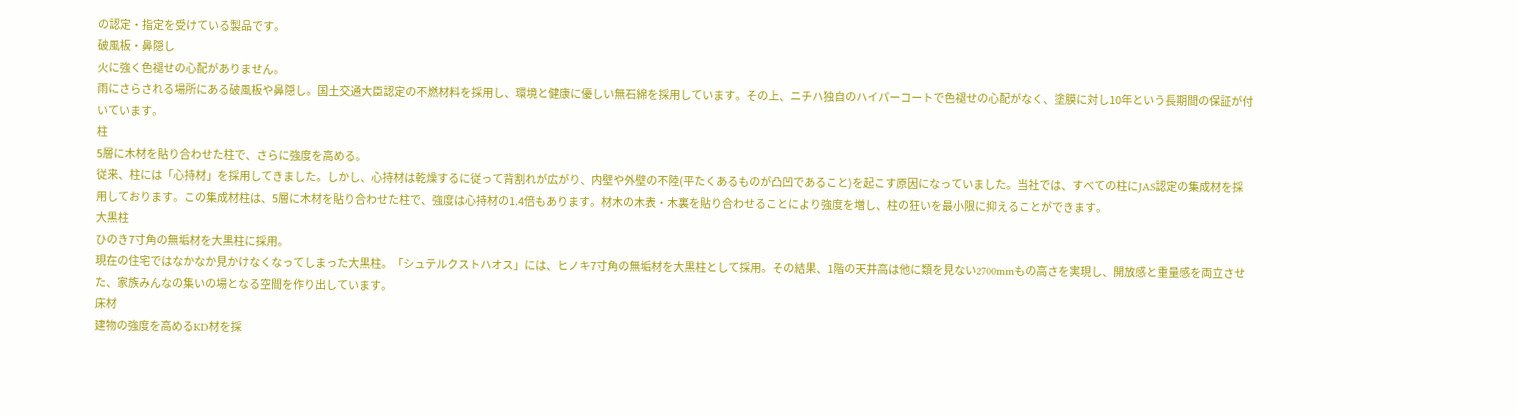の認定・指定を受けている製品です。
破風板・鼻隠し
火に強く色褪せの心配がありません。
雨にさらされる場所にある破風板や鼻隠し。国土交通大臣認定の不燃材料を採用し、環境と健康に優しい無石綿を採用しています。その上、ニチハ独自のハイパーコートで色褪せの心配がなく、塗膜に対し10年という長期間の保証が付いています。
柱
5層に木材を貼り合わせた柱で、さらに強度を高める。
従来、柱には「心持材」を採用してきました。しかし、心持材は乾燥するに従って背割れが広がり、内壁や外壁の不陸(平たくあるものが凸凹であること)を起こす原因になっていました。当社では、すべての柱にJAS認定の集成材を採用しております。この集成材柱は、5層に木材を貼り合わせた柱で、強度は心持材の1.4倍もあります。材木の木表・木裏を貼り合わせることにより強度を増し、柱の狂いを最小限に抑えることができます。
大黒柱
ひのき7寸角の無垢材を大黒柱に採用。
現在の住宅ではなかなか見かけなくなってしまった大黒柱。「シュテルクストハオス」には、ヒノキ7寸角の無垢材を大黒柱として採用。その結果、1階の天井高は他に類を見ない2700mmもの高さを実現し、開放感と重量感を両立させた、家族みんなの集いの場となる空間を作り出しています。
床材
建物の強度を高めるKD材を採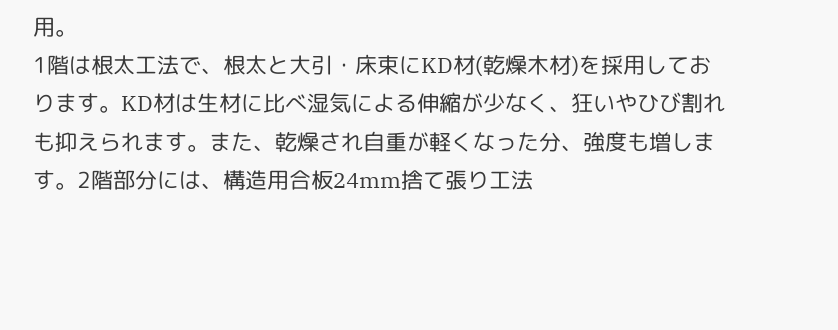用。
1階は根太工法で、根太と大引・床束にKD材(乾燥木材)を採用しております。KD材は生材に比べ湿気による伸縮が少なく、狂いやひび割れも抑えられます。また、乾燥され自重が軽くなった分、強度も増します。2階部分には、構造用合板24mm捨て張り工法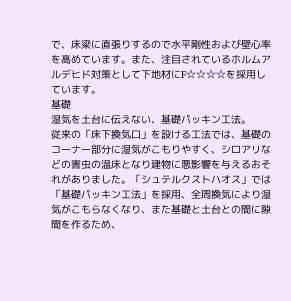で、床梁に直張りするので水平剛性および壁心率を高めています。また、注目されているホルムアルデヒド対策として下地材にF☆☆☆☆を採用しています。
基礎
湿気を土台に伝えない、基礎パッキン工法。
従来の「床下換気口」を設ける工法では、基礎のコーナー部分に湿気がこもりやすく、シロアリなどの害虫の温床となり建物に悪影響を与えるおそれがありました。「シュテルクストハオス」では「基礎パッキン工法」を採用、全周換気により湿気がこもらなくなり、また基礎と土台との間に隙間を作るため、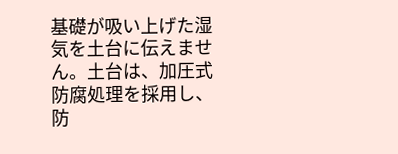基礎が吸い上げた湿気を土台に伝えません。土台は、加圧式防腐処理を採用し、防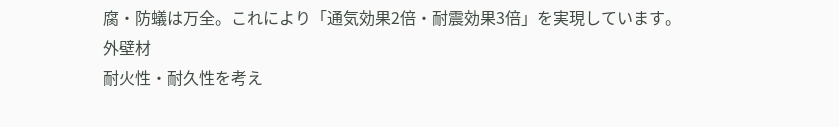腐・防蟻は万全。これにより「通気効果2倍・耐震効果3倍」を実現しています。
外壁材
耐火性・耐久性を考え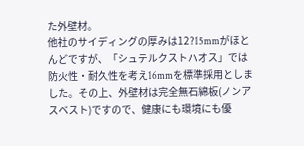た外壁材。
他社のサイディングの厚みは12?15mmがほとんどですが、「シュテルクストハオス」では防火性・耐久性を考え16mmを標準採用としました。その上、外壁材は完全無石綿板(ノンアスベスト)ですので、健康にも環境にも優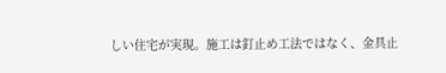しい住宅が実現。施工は釘止め工法ではなく、金具止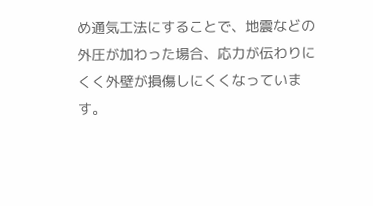め通気工法にすることで、地震などの外圧が加わった場合、応力が伝わりにくく外壁が損傷しにくくなっています。